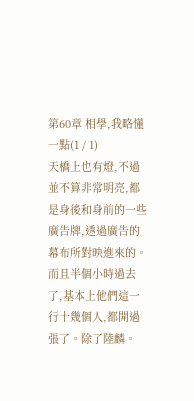第60章 相學,我略懂一點(1 / 1)
天橋上也有燈,不過並不算非常明亮,都是身後和身前的一些廣告牌,透過廣告的幕布所對映進來的。
而且半個小時過去了,基本上他們這一行十幾個人,都開過張了。除了陸麟。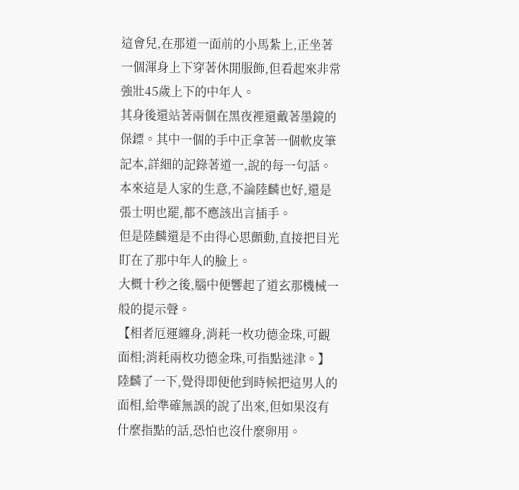這會兒,在那道一面前的小馬紮上,正坐著一個渾身上下穿著休閒服飾,但看起來非常強壯45歲上下的中年人。
其身後還站著兩個在黑夜裡還戴著墨鏡的保鏢。其中一個的手中正拿著一個軟皮筆記本,詳細的記錄著道一,說的每一句話。
本來這是人家的生意,不論陸麟也好,還是張士明也罷,都不應該出言插手。
但是陸麟還是不由得心思顫動,直接把目光盯在了那中年人的臉上。
大概十秒之後,腦中便響起了道玄那機械一般的提示聲。
【相者厄運纏身,消耗一枚功德金珠,可觀面相;消耗兩枚功德金珠,可指點迷津。】
陸麟了一下,覺得即便他到時候把這男人的面相,給準確無誤的說了出來,但如果沒有什麼指點的話,恐怕也沒什麼卵用。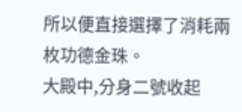所以便直接選擇了消耗兩枚功德金珠。
大殿中,分身二號收起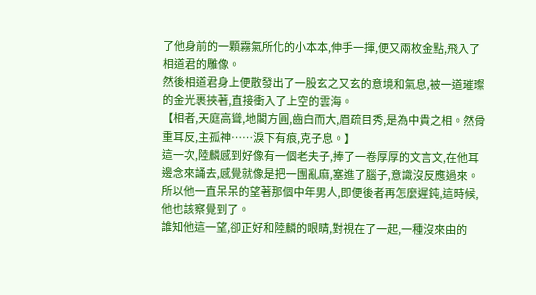了他身前的一顆霧氣所化的小本本,伸手一揮,便又兩枚金點,飛入了相道君的雕像。
然後相道君身上便散發出了一股玄之又玄的意境和氣息,被一道璀璨的金光裹挾著,直接衝入了上空的雲海。
【相者,天庭高聳,地閣方圓,齒白而大,眉疏目秀,是為中貴之相。然骨重耳反,主孤神……淚下有痕,克子息。】
這一次,陸麟感到好像有一個老夫子,捧了一卷厚厚的文言文,在他耳邊念來誦去,感覺就像是把一團亂麻,塞進了腦子,意識沒反應過來。
所以他一直呆呆的望著那個中年男人,即便後者再怎麼遲鈍,這時候,他也該察覺到了。
誰知他這一望,卻正好和陸麟的眼睛,對視在了一起,一種沒來由的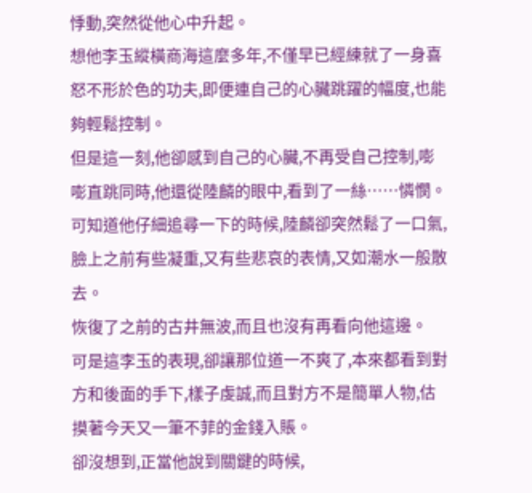悸動,突然從他心中升起。
想他李玉縱橫商海這麼多年,不僅早已經練就了一身喜怒不形於色的功夫,即便連自己的心臟跳躍的幅度,也能夠輕鬆控制。
但是這一刻,他卻感到自己的心臟,不再受自己控制,嘭嘭直跳同時,他還從陸麟的眼中,看到了一絲……憐憫。
可知道他仔細追尋一下的時候,陸麟卻突然鬆了一口氣,臉上之前有些凝重,又有些悲哀的表情,又如潮水一般散去。
恢復了之前的古井無波,而且也沒有再看向他這邊。
可是這李玉的表現,卻讓那位道一不爽了,本來都看到對方和後面的手下,樣子虔誠,而且對方不是簡單人物,估摸著今天又一筆不菲的金錢入賬。
卻沒想到,正當他說到關鍵的時候,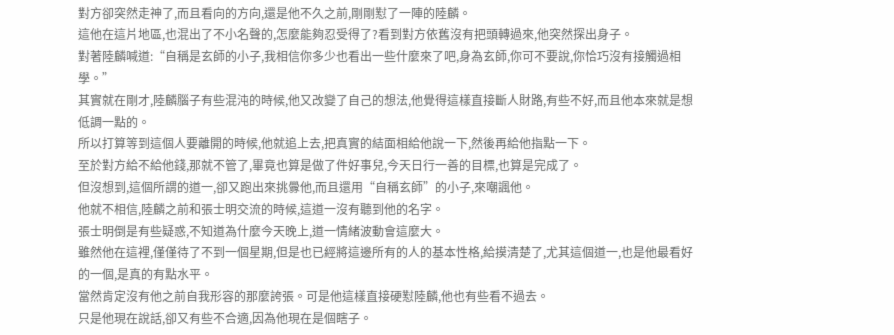對方卻突然走神了,而且看向的方向,還是他不久之前,剛剛懟了一陣的陸麟。
這他在這片地區,也混出了不小名聲的,怎麼能夠忍受得了?看到對方依舊沒有把頭轉過來,他突然探出身子。
對著陸麟喊道:“自稱是玄師的小子,我相信你多少也看出一些什麼來了吧,身為玄師,你可不要說,你恰巧沒有接觸過相學。”
其實就在剛才,陸麟腦子有些混沌的時候,他又改變了自己的想法,他覺得這樣直接斷人財路,有些不好,而且他本來就是想低調一點的。
所以打算等到這個人要離開的時候,他就追上去,把真實的結面相給他說一下,然後再給他指點一下。
至於對方給不給他錢,那就不管了,畢竟也算是做了件好事兒,今天日行一善的目標,也算是完成了。
但沒想到,這個所謂的道一,卻又跑出來挑釁他,而且還用“自稱玄師”的小子,來嘲諷他。
他就不相信,陸麟之前和張士明交流的時候,這道一沒有聽到他的名字。
張士明倒是有些疑惑,不知道為什麼今天晚上,道一情緒波動會這麼大。
雖然他在這裡,僅僅待了不到一個星期,但是也已經將這邊所有的人的基本性格,給摸清楚了,尤其這個道一,也是他最看好的一個,是真的有點水平。
當然肯定沒有他之前自我形容的那麼誇張。可是他這樣直接硬懟陸麟,他也有些看不過去。
只是他現在說話,卻又有些不合適,因為他現在是個瞎子。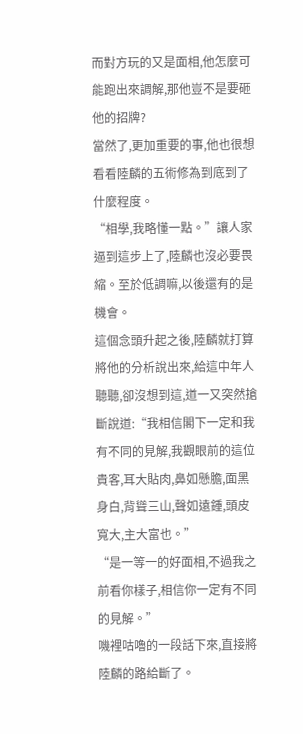而對方玩的又是面相,他怎麼可能跑出來調解,那他豈不是要砸他的招牌?
當然了,更加重要的事,他也很想看看陸麟的五術修為到底到了什麼程度。
“相學,我略懂一點。”讓人家逼到這步上了,陸麟也沒必要畏縮。至於低調嘛,以後還有的是機會。
這個念頭升起之後,陸麟就打算將他的分析說出來,給這中年人聽聽,卻沒想到這,道一又突然搶斷說道:“我相信閣下一定和我有不同的見解,我觀眼前的這位貴客,耳大貼肉,鼻如懸膽,面黑身白,背聳三山,聲如遠鍾,頭皮寬大,主大富也。”
“是一等一的好面相,不過我之前看你樣子,相信你一定有不同的見解。”
嘰裡咕嚕的一段話下來,直接將陸麟的路給斷了。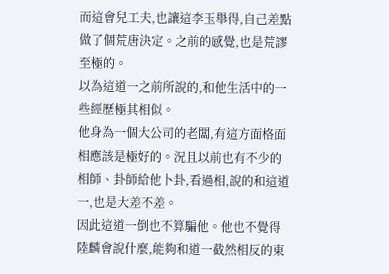而這會兒工夫,也讓這李玉舉得,自己差點做了個荒唐決定。之前的感覺,也是荒謬至極的。
以為這道一之前所說的,和他生活中的一些經歷極其相似。
他身為一個大公司的老闆,有這方面格面相應該是極好的。況且以前也有不少的相師、卦師給他卜卦,看過相,說的和這道一,也是大差不差。
因此這道一倒也不算騙他。他也不覺得陸麟會說什麼,能夠和道一截然相反的東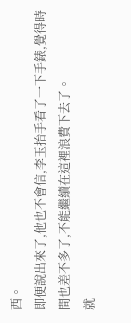西。
即便說出來了,他也不會信,李玉抬手看了一下手錶,覺得時間也差不多了,不能繼續在這裡浪費下去了。
就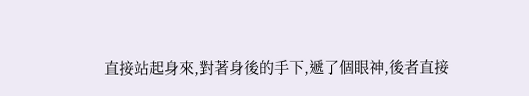直接站起身來,對著身後的手下,遞了個眼神,後者直接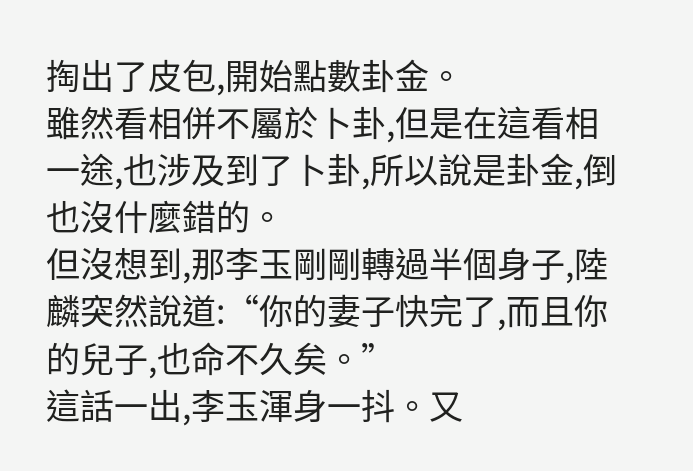掏出了皮包,開始點數卦金。
雖然看相併不屬於卜卦,但是在這看相一途,也涉及到了卜卦,所以說是卦金,倒也沒什麼錯的。
但沒想到,那李玉剛剛轉過半個身子,陸麟突然說道:“你的妻子快完了,而且你的兒子,也命不久矣。”
這話一出,李玉渾身一抖。又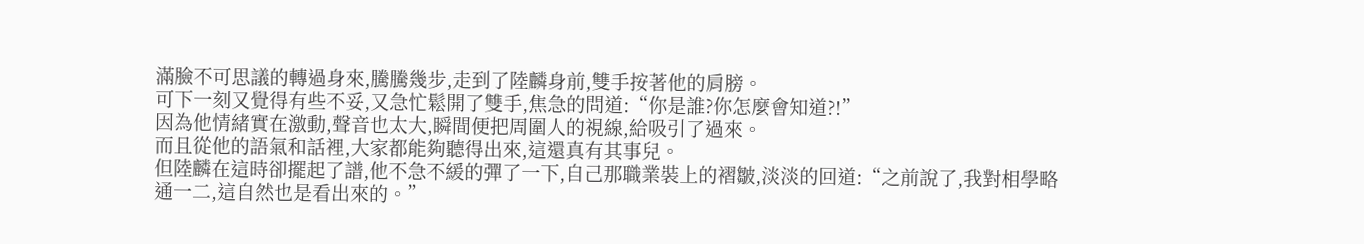滿臉不可思議的轉過身來,騰騰幾步,走到了陸麟身前,雙手按著他的肩膀。
可下一刻又覺得有些不妥,又急忙鬆開了雙手,焦急的問道:“你是誰?你怎麼會知道?!”
因為他情緒實在激動,聲音也太大,瞬間便把周圍人的視線,給吸引了過來。
而且從他的語氣和話裡,大家都能夠聽得出來,這還真有其事兒。
但陸麟在這時卻擺起了譜,他不急不緩的彈了一下,自己那職業裝上的褶皺,淡淡的回道:“之前說了,我對相學略通一二,這自然也是看出來的。”